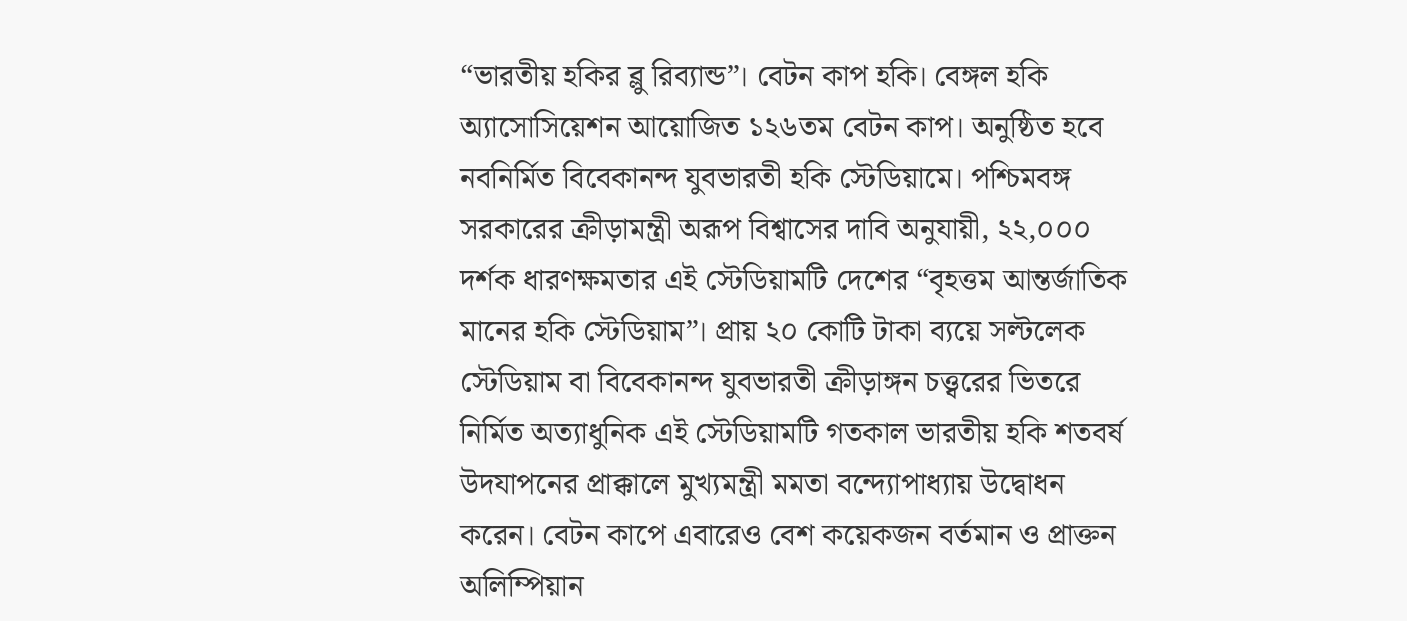“ভারতীয় হকির ব্লু রিব্যান্ড”। বেটন কাপ হকি। বেঙ্গল হকি অ্যাসোসিয়েশন আয়োজিত ১২৬তম বেটন কাপ। অনুষ্ঠিত হবে নবনির্মিত বিবেকানন্দ যুবভারতী হকি স্টেডিয়ামে। পশ্চিমবঙ্গ সরকারের ক্রীড়ামন্ত্রী অরূপ বিশ্বাসের দাবি অনুযায়ী, ২২,০০০ দর্শক ধারণক্ষমতার এই স্টেডিয়ামটি দেশের “বৃহত্তম আন্তর্জাতিক মানের হকি স্টেডিয়াম”। প্রায় ২০ কোটি টাকা ব্যয়ে সল্টলেক স্টেডিয়াম বা বিবেকানন্দ যুবভারতী ক্রীড়াঙ্গন চত্ত্বরের ভিতরে নির্মিত অত্যাধুনিক এই স্টেডিয়ামটি গতকাল ভারতীয় হকি শতবর্ষ উদযাপনের প্রাক্কালে মুখ্যমন্ত্রী মমতা বন্দ্যোপাধ্যায় উদ্বোধন করেন। বেটন কাপে এবারেও বেশ কয়েকজন বর্তমান ও প্রাক্তন অলিম্পিয়ান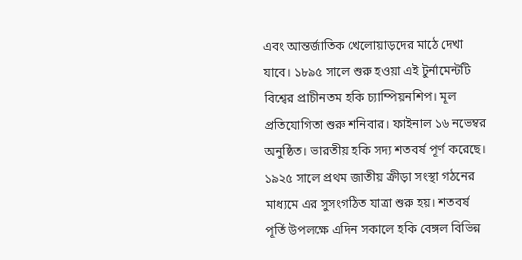এবং আন্তর্জাতিক খেলোয়াড়দের মাঠে দেখা যাবে। ১৮৯৫ সালে শুরু হওয়া এই টুর্নামেন্টটি বিশ্বের প্রাচীনতম হকি চ্যাম্পিয়নশিপ। মূল প্রতিযোগিতা শুরু শনিবার। ফাইনাল ১৬ নভেম্বর অনুষ্ঠিত। ভারতীয় হকি সদ্য শতবর্ষ পূর্ণ করেছে। ১৯২৫ সালে প্রথম জাতীয় ক্রীড়া সংস্থা গঠনের মাধ্যমে এর সুসংগঠিত যাত্রা শুরু হয়। শতবর্ষ পূর্তি উপলক্ষে এদিন সকালে হকি বেঙ্গল বিভিন্ন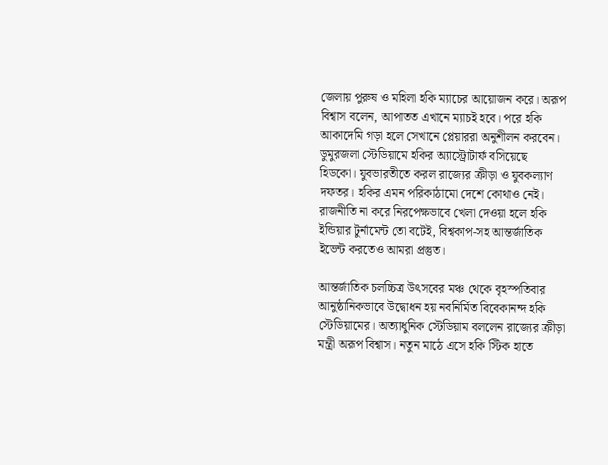জেলায় পুরুষ ও মহিলা হকি ম্যাচের আয়োজন করে। অরূপ বিশ্বাস বলেন, আপাতত এখানে ম্যাচই হবে। পরে হকি আকাদেমি গড়া হলে সেখানে প্লেয়াররা অনুশীলন করবেন। ডুমুরজলা স্টেডিয়ামে হকির অ্যাস্ট্রোটার্ফ বসিয়েছে হিডকো। যুবভারতীতে করল রাজ্যের ক্রীড়া ও যুবকল্যাণ দফতর। হকির এমন পরিকাঠামো দেশে কোথাও নেই। রাজনীতি না করে নিরপেক্ষভাবে খেলা দেওয়া হলে হকি ইন্ডিয়ার টুর্নামেন্ট তো বটেই, বিশ্বকাপ-সহ আন্তর্জাতিক ইভেন্ট করতেও আমরা প্রস্তুত।

আন্তর্জাতিক চলচ্চিত্র উৎসবের মঞ্চ থেকে বৃহস্পতিবার আনুষ্ঠানিকভাবে উদ্বোধন হয় নবনির্মিত বিবেকানন্দ হকি স্টেডিয়ামের। অত্যাধুনিক স্টেডিয়াম বললেন রাজ্যের ক্রীড়া মন্ত্রী অরূপ বিশ্বাস। নতুন মাঠে এসে হকি স্টিক হাতে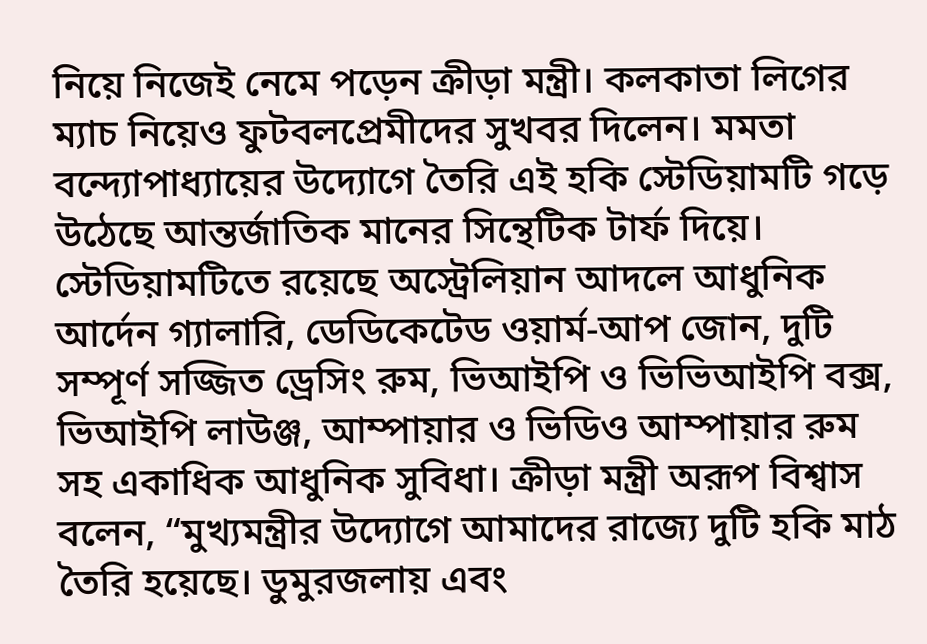নিয়ে নিজেই নেমে পড়েন ক্রীড়া মন্ত্রী। কলকাতা লিগের ম্যাচ নিয়েও ফুটবলপ্রেমীদের সুখবর দিলেন। মমতা বন্দ্যোপাধ্যায়ের উদ্যোগে তৈরি এই হকি স্টেডিয়ামটি গড়ে উঠেছে আন্তর্জাতিক মানের সিন্থেটিক টার্ফ দিয়ে। স্টেডিয়ামটিতে রয়েছে অস্ট্রেলিয়ান আদলে আধুনিক আর্দেন গ্যালারি, ডেডিকেটেড ওয়ার্ম-আপ জোন, দুটি সম্পূর্ণ সজ্জিত ড্রেসিং রুম, ভিআইপি ও ভিভিআইপি বক্স, ভিআইপি লাউঞ্জ, আম্পায়ার ও ভিডিও আম্পায়ার রুম সহ একাধিক আধুনিক সুবিধা। ক্রীড়া মন্ত্রী অরূপ বিশ্বাস বলেন, “মুখ্যমন্ত্রীর উদ্যোগে আমাদের রাজ্যে দুটি হকি মাঠ তৈরি হয়েছে। ডুমুরজলায় এবং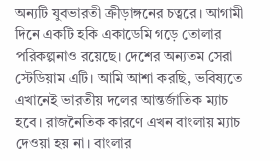অন্যটি যুবভারতী ক্রীড়াঙ্গনের চত্বরে। আগামী দিনে একটি হকি একাডেমি গড়ে তোলার পরিকল্পনাও রয়েছে। দেশের অন্যতম সেরা স্টেডিয়াম এটি। আমি আশা করছি, ভবিষ্যতে এখানেই ভারতীয় দলের আন্তর্জাতিক ম্যাচ হবে। রাজনৈতিক কারণে এখন বাংলায় ম্যাচ দেওয়া হয় না। বাংলার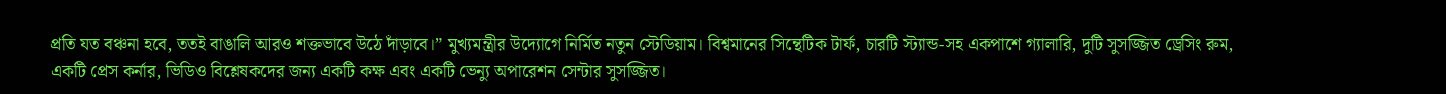প্রতি যত বঞ্চনা হবে, ততই বাঙালি আরও শক্তভাবে উঠে দাঁড়াবে।” মুখ্যমন্ত্রীর উদ্যোগে নির্মিত নতুন স্টেডিয়াম। বিশ্বমানের সিন্থেটিক টার্ফ, চারটি স্ট্যান্ড-সহ একপাশে গ্যালারি, দুটি সুসজ্জিত ড্রেসিং রুম, একটি প্রেস কর্নার, ভিডিও বিশ্লেষকদের জন্য একটি কক্ষ এবং একটি ভেন্যু অপারেশন সেন্টার সুসজ্জিত।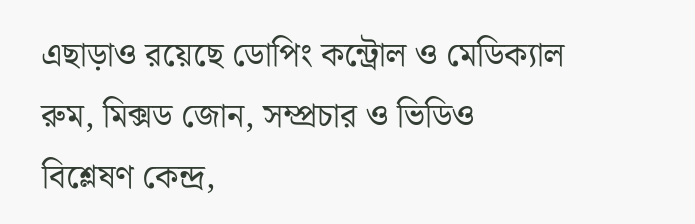এছাড়াও রয়েছে ডোপিং কন্ট্রোল ও মেডিক্যাল রুম, মিক্সড জোন, সম্প্রচার ও ভিডিও বিশ্লেষণ কেন্দ্র,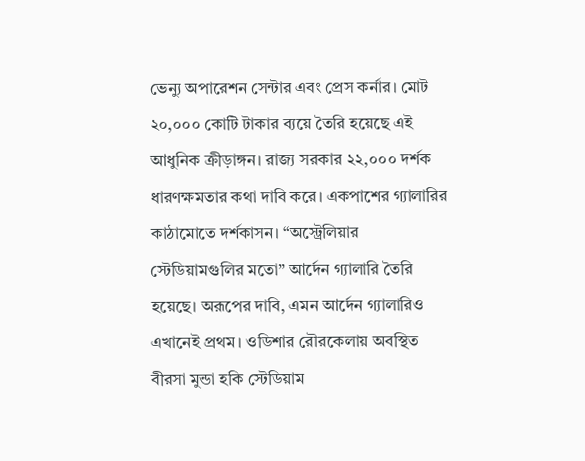ভেন্যু অপারেশন সেন্টার এবং প্রেস কর্নার। মোট ২০,০০০ কোটি টাকার ব্যয়ে তৈরি হয়েছে এই আধুনিক ক্রীড়াঙ্গন। রাজ্য সরকার ২২,০০০ দর্শক ধারণক্ষমতার কথা দাবি করে। একপাশের গ্যালারির কাঠামোতে দর্শকাসন। “অস্ট্রেলিয়ার স্টেডিয়ামগুলির মতো” আর্দেন গ্যালারি তৈরি হয়েছে। অরূপের দাবি, এমন আর্দেন গ্যালারিও এখানেই প্রথম। ওডিশার রৌরকেলায় অবস্থিত বীরসা মুন্ডা হকি স্টেডিয়াম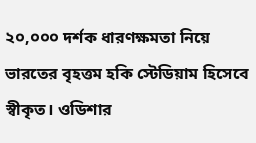২০,০০০ দর্শক ধারণক্ষমতা নিয়ে ভারতের বৃহত্তম হকি স্টেডিয়াম হিসেবে স্বীকৃত। ওডিশার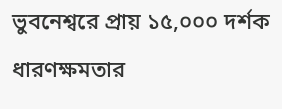ভুবনেশ্বরে প্রায় ১৫,০০০ দর্শক ধারণক্ষমতার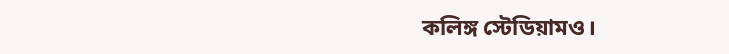কলিঙ্গ স্টেডিয়ামও।